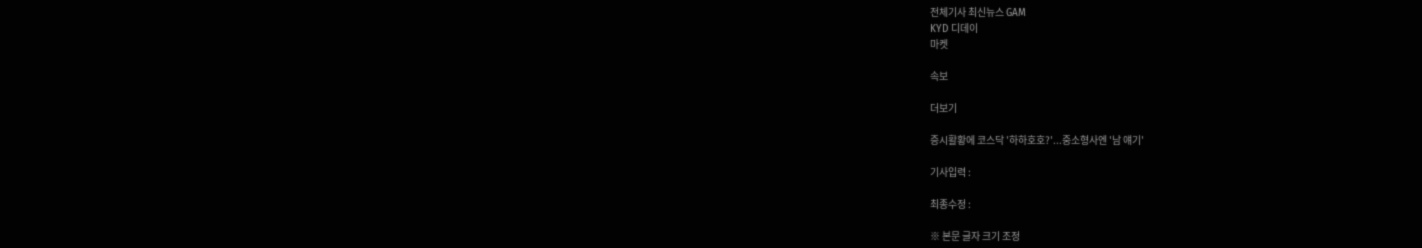전체기사 최신뉴스 GAM
KYD 디데이
마켓

속보

더보기

증시활황에 코스닥 '하하호호?'...중소형사엔 '남 얘기'

기사입력 :

최종수정 :

※ 본문 글자 크기 조정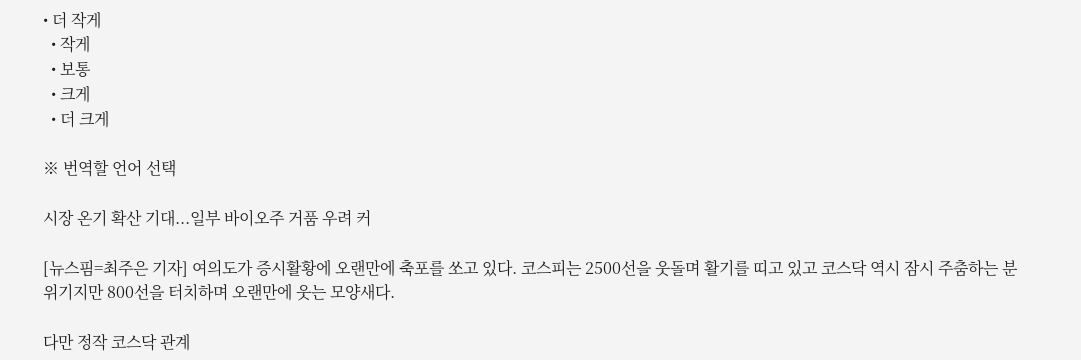• 더 작게
  • 작게
  • 보통
  • 크게
  • 더 크게

※ 번역할 언어 선택

시장 온기 확산 기대...일부 바이오주 거품 우려 커

[뉴스핌=최주은 기자] 여의도가 증시활황에 오랜만에 축포를 쏘고 있다. 코스피는 2500선을 웃돌며 활기를 띠고 있고 코스닥 역시 잠시 주춤하는 분위기지만 800선을 터치하며 오랜만에 웃는 모양새다.

다만 정작 코스닥 관계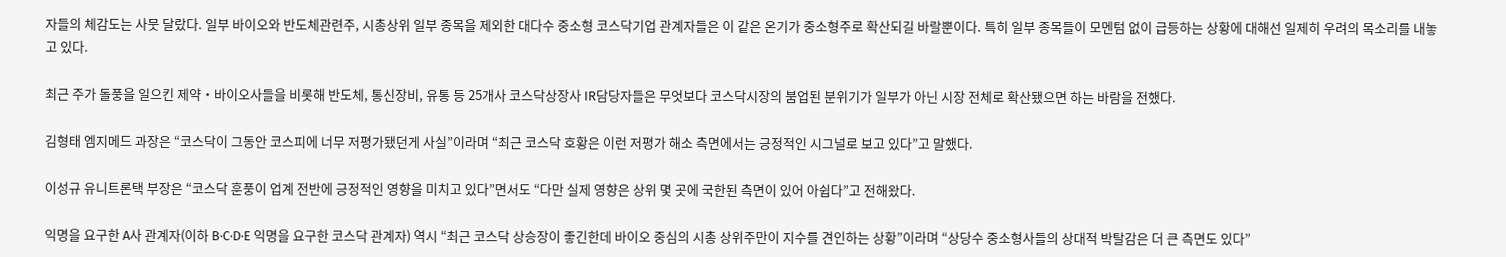자들의 체감도는 사뭇 달랐다. 일부 바이오와 반도체관련주, 시총상위 일부 종목을 제외한 대다수 중소형 코스닥기업 관계자들은 이 같은 온기가 중소형주로 확산되길 바랄뿐이다. 특히 일부 종목들이 모멘텀 없이 급등하는 상황에 대해선 일제히 우려의 목소리를 내놓고 있다.

최근 주가 돌풍을 일으킨 제약‧바이오사들을 비롯해 반도체, 통신장비, 유통 등 25개사 코스닥상장사 IR담당자들은 무엇보다 코스닥시장의 붐업된 분위기가 일부가 아닌 시장 전체로 확산됐으면 하는 바람을 전했다.

김형태 엠지메드 과장은 “코스닥이 그동안 코스피에 너무 저평가됐던게 사실”이라며 “최근 코스닥 호황은 이런 저평가 해소 측면에서는 긍정적인 시그널로 보고 있다”고 말했다.

이성규 유니트론택 부장은 “코스닥 훈풍이 업계 전반에 긍정적인 영향을 미치고 있다”면서도 “다만 실제 영향은 상위 몇 곳에 국한된 측면이 있어 아쉽다”고 전해왔다.

익명을 요구한 A사 관계자(이하 B‧C‧D‧E 익명을 요구한 코스닥 관계자) 역시 “최근 코스닥 상승장이 좋긴한데 바이오 중심의 시총 상위주만이 지수를 견인하는 상황”이라며 “상당수 중소형사들의 상대적 박탈감은 더 큰 측면도 있다”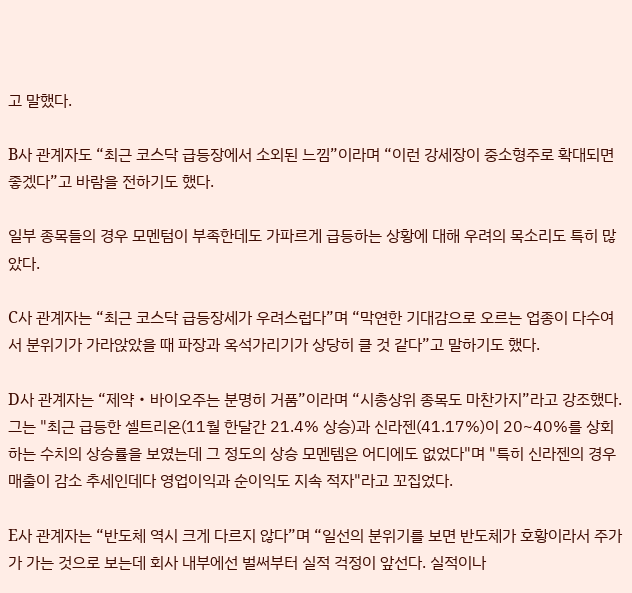고 말했다.

B사 관계자도 “최근 코스닥 급등장에서 소외된 느낌”이라며 “이런 강세장이 중소형주로 확대되면 좋겠다”고 바람을 전하기도 했다.

일부 종목들의 경우 모멘텀이 부족한데도 가파르게 급등하는 상황에 대해 우려의 목소리도 특히 많았다.

C사 관계자는 “최근 코스닥 급등장세가 우려스럽다”며 “막연한 기대감으로 오르는 업종이 다수여서 분위기가 가라앉았을 때 파장과 옥석가리기가 상당히 클 것 같다”고 말하기도 했다.

D사 관계자는 “제약‧바이오주는 분명히 거품”이라며 “시총상위 종목도 마찬가지”라고 강조했다. 그는 "최근 급등한 셀트리온(11월 한달간 21.4% 상승)과 신라젠(41.17%)이 20~40%를 상회하는 수치의 상승률을 보였는데 그 정도의 상승 모멘템은 어디에도 없었다"며 "특히 신라젠의 경우 매출이 감소 추세인데다 영업이익과 순이익도 지속 적자"라고 꼬집었다.

E사 관계자는 “반도체 역시 크게 다르지 않다”며 “일선의 분위기를 보면 반도체가 호황이라서 주가가 가는 것으로 보는데 회사 내부에선 벌써부터 실적 걱정이 앞선다. 실적이나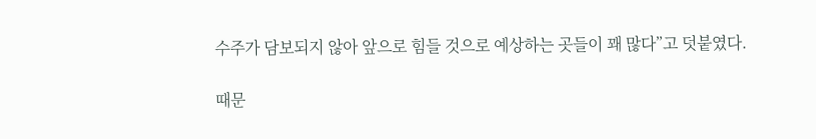수주가 담보되지 않아 앞으로 힘들 것으로 예상하는 곳들이 꽤 많다”고 덧붙였다.

때문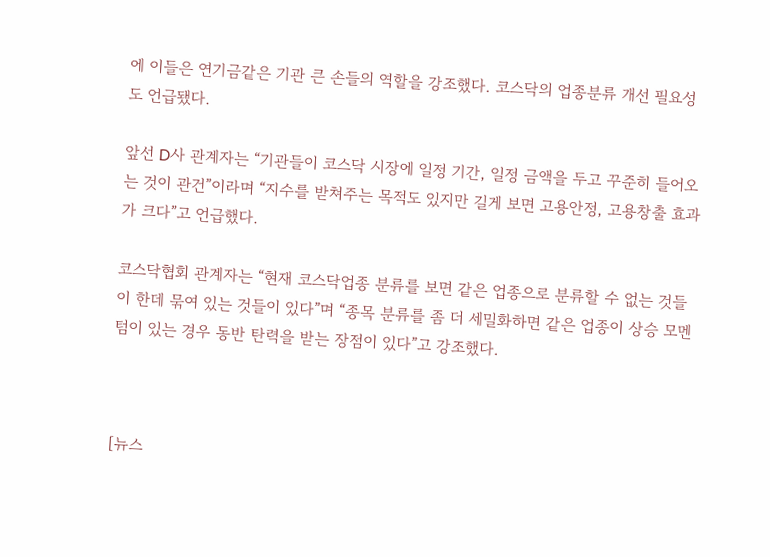에 이들은 연기금같은 기관 큰 손들의 역할을 강조했다. 코스닥의 업종분류 개선 필요성도 언급됐다.

앞선 D사 관계자는 “기관들이 코스닥 시장에 일정 기간, 일정 금액을 두고 꾸준히 들어오는 것이 관건”이라며 “지수를 받쳐주는 목적도 있지만 길게 보면 고용안정, 고용창출 효과가 크다”고 언급했다.

코스닥협회 관계자는 “현재 코스닥업종 분류를 보면 같은 업종으로 분류할 수 없는 것들이 한데 묶여 있는 것들이 있다”며 “종목 분류를 좀 더 세밀화하면 같은 업종이 상승 모멘텀이 있는 경우 동반 탄력을 받는 장점이 있다”고 강조했다.



[뉴스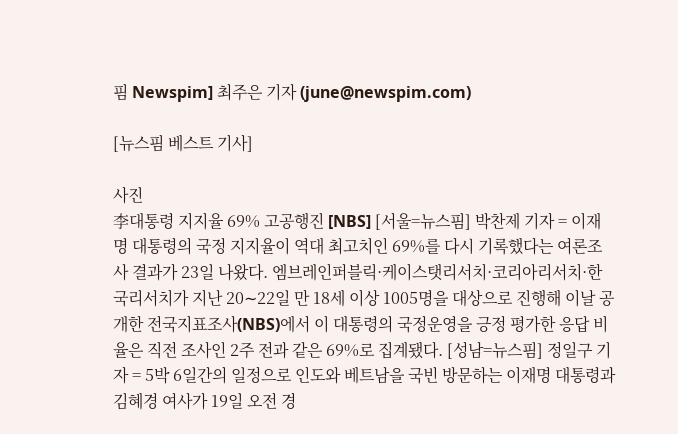핌 Newspim] 최주은 기자 (june@newspim.com)

[뉴스핌 베스트 기사]

사진
李대통령 지지율 69% 고공행진 [NBS] [서울=뉴스핌] 박찬제 기자 = 이재명 대통령의 국정 지지율이 역대 최고치인 69%를 다시 기록했다는 여론조사 결과가 23일 나왔다. 엠브레인퍼블릭·케이스탯리서치·코리아리서치·한국리서치가 지난 20∼22일 만 18세 이상 1005명을 대상으로 진행해 이날 공개한 전국지표조사(NBS)에서 이 대통령의 국정운영을 긍정 평가한 응답 비율은 직전 조사인 2주 전과 같은 69%로 집계됐다. [성남=뉴스핌] 정일구 기자 = 5박 6일간의 일정으로 인도와 베트남을 국빈 방문하는 이재명 대통령과 김혜경 여사가 19일 오전 경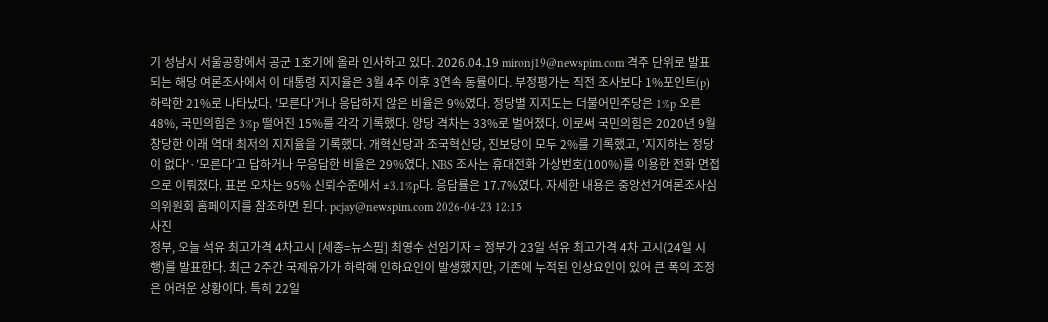기 성남시 서울공항에서 공군 1호기에 올라 인사하고 있다. 2026.04.19 mironj19@newspim.com 격주 단위로 발표되는 해당 여론조사에서 이 대통령 지지율은 3월 4주 이후 3연속 동률이다. 부정평가는 직전 조사보다 1%포인트(p) 하락한 21%로 나타났다. '모른다'거나 응답하지 않은 비율은 9%였다. 정당별 지지도는 더불어민주당은 1%p 오른 48%, 국민의힘은 3%p 떨어진 15%를 각각 기록했다. 양당 격차는 33%로 벌어졌다. 이로써 국민의힘은 2020년 9월 창당한 이래 역대 최저의 지지율을 기록했다. 개혁신당과 조국혁신당, 진보당이 모두 2%를 기록했고, '지지하는 정당이 없다'·'모른다'고 답하거나 무응답한 비율은 29%였다. NBS 조사는 휴대전화 가상번호(100%)를 이용한 전화 면접으로 이뤄졌다. 표본 오차는 95% 신뢰수준에서 ±3.1%p다. 응답률은 17.7%였다. 자세한 내용은 중앙선거여론조사심의위원회 홈페이지를 참조하면 된다. pcjay@newspim.com 2026-04-23 12:15
사진
정부, 오늘 석유 최고가격 4차고시 [세종=뉴스핌] 최영수 선임기자 = 정부가 23일 석유 최고가격 4차 고시(24일 시행)를 발표한다. 최근 2주간 국제유가가 하락해 인하요인이 발생했지만, 기존에 누적된 인상요인이 있어 큰 폭의 조정은 어려운 상황이다. 특히 22일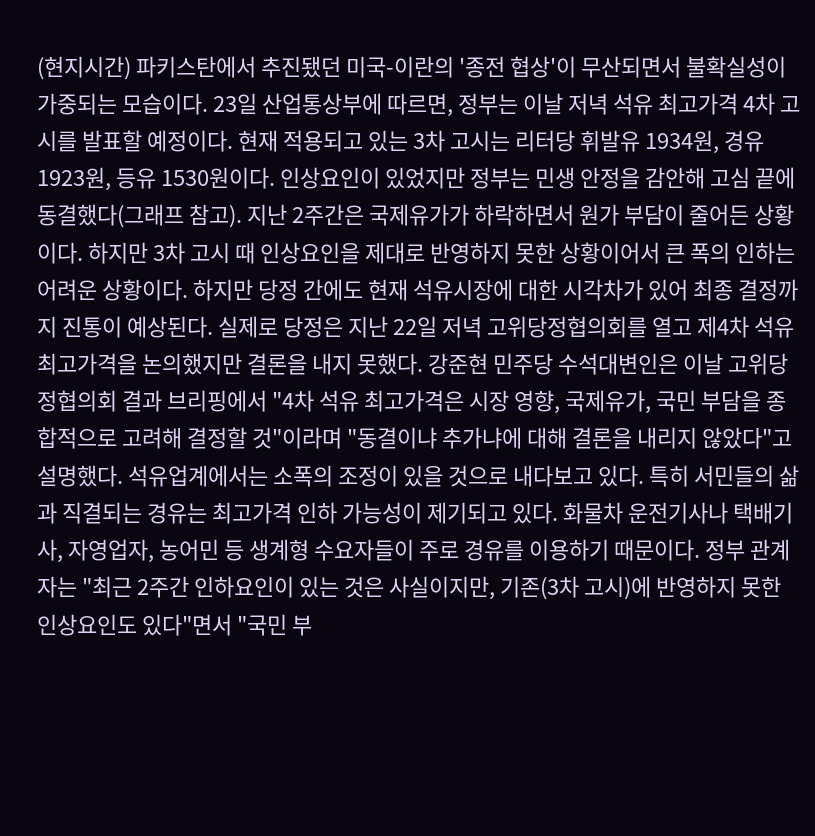(현지시간) 파키스탄에서 추진됐던 미국-이란의 '종전 협상'이 무산되면서 불확실성이 가중되는 모습이다. 23일 산업통상부에 따르면, 정부는 이날 저녁 석유 최고가격 4차 고시를 발표할 예정이다. 현재 적용되고 있는 3차 고시는 리터당 휘발유 1934원, 경유 1923원, 등유 1530원이다. 인상요인이 있었지만 정부는 민생 안정을 감안해 고심 끝에 동결했다(그래프 참고). 지난 2주간은 국제유가가 하락하면서 원가 부담이 줄어든 상황이다. 하지만 3차 고시 때 인상요인을 제대로 반영하지 못한 상황이어서 큰 폭의 인하는 어려운 상황이다. 하지만 당정 간에도 현재 석유시장에 대한 시각차가 있어 최종 결정까지 진통이 예상된다. 실제로 당정은 지난 22일 저녁 고위당정협의회를 열고 제4차 석유 최고가격을 논의했지만 결론을 내지 못했다. 강준현 민주당 수석대변인은 이날 고위당정협의회 결과 브리핑에서 "4차 석유 최고가격은 시장 영향, 국제유가, 국민 부담을 종합적으로 고려해 결정할 것"이라며 "동결이냐 추가냐에 대해 결론을 내리지 않았다"고 설명했다. 석유업계에서는 소폭의 조정이 있을 것으로 내다보고 있다. 특히 서민들의 삶과 직결되는 경유는 최고가격 인하 가능성이 제기되고 있다. 화물차 운전기사나 택배기사, 자영업자, 농어민 등 생계형 수요자들이 주로 경유를 이용하기 때문이다. 정부 관계자는 "최근 2주간 인하요인이 있는 것은 사실이지만, 기존(3차 고시)에 반영하지 못한 인상요인도 있다"면서 "국민 부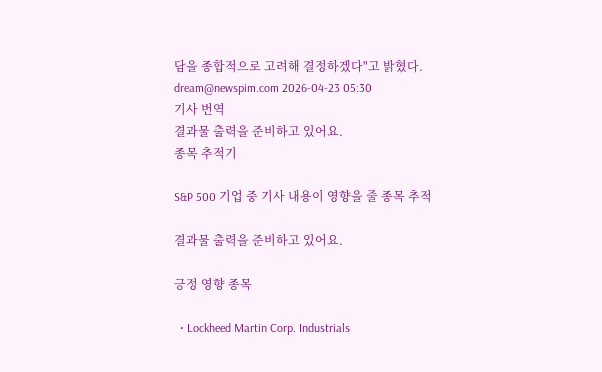담을 종합적으로 고려해 결정하겠다"고 밝혔다. dream@newspim.com 2026-04-23 05:30
기사 번역
결과물 출력을 준비하고 있어요.
종목 추적기

S&P 500 기업 중 기사 내용이 영향을 줄 종목 추적

결과물 출력을 준비하고 있어요.

긍정 영향 종목

  • Lockheed Martin Corp. Industrials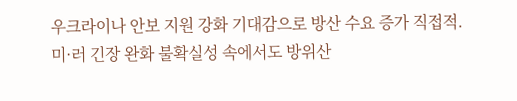우크라이나 안보 지원 강화 기대감으로 방산 수요 증가 직접적. 미·러 긴장 완화 불확실성 속에서도 방위산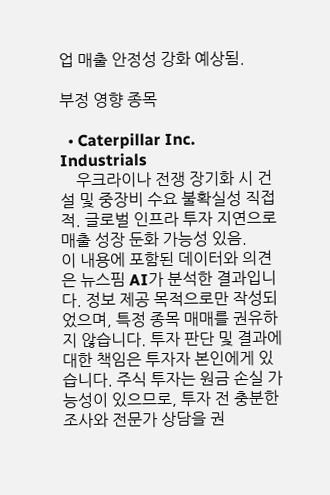업 매출 안정성 강화 예상됨.

부정 영향 종목

  • Caterpillar Inc. Industrials
    우크라이나 전쟁 장기화 시 건설 및 중장비 수요 불확실성 직접적. 글로벌 인프라 투자 지연으로 매출 성장 둔화 가능성 있음.
이 내용에 포함된 데이터와 의견은 뉴스핌 AI가 분석한 결과입니다. 정보 제공 목적으로만 작성되었으며, 특정 종목 매매를 권유하지 않습니다. 투자 판단 및 결과에 대한 책임은 투자자 본인에게 있습니다. 주식 투자는 원금 손실 가능성이 있으므로, 투자 전 충분한 조사와 전문가 상담을 권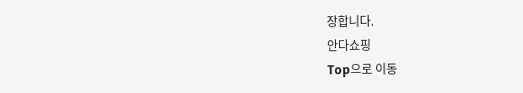장합니다.
안다쇼핑
Top으로 이동